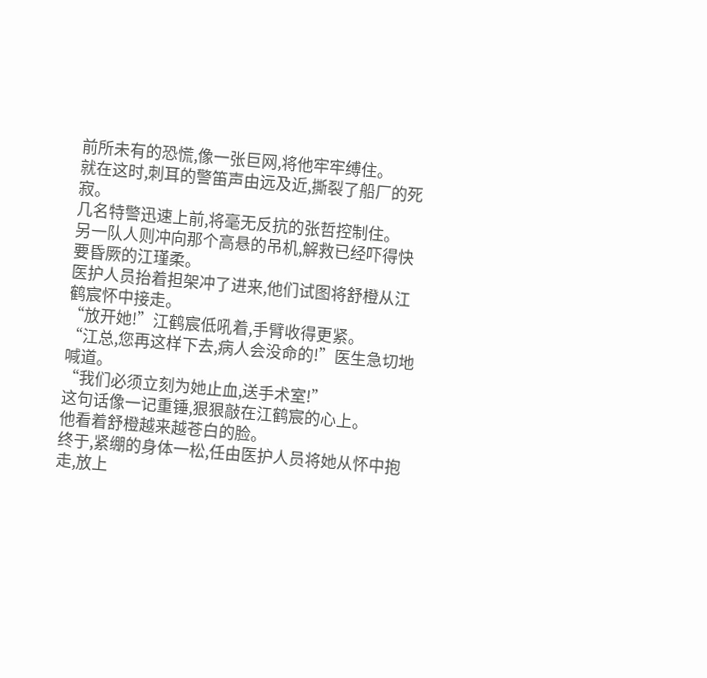前所未有的恐慌,像一张巨网,将他牢牢缚住。
就在这时,刺耳的警笛声由远及近,撕裂了船厂的死寂。
几名特警迅速上前,将毫无反抗的张哲控制住。
另一队人则冲向那个高悬的吊机,解救已经吓得快要昏厥的江瑾柔。
医护人员抬着担架冲了进来,他们试图将舒橙从江鹤宸怀中接走。
“放开她!”江鹤宸低吼着,手臂收得更紧。
“江总,您再这样下去,病人会没命的!”医生急切地喊道。
“我们必须立刻为她止血,送手术室!”
这句话像一记重锤,狠狠敲在江鹤宸的心上。
他看着舒橙越来越苍白的脸。
终于,紧绷的身体一松,任由医护人员将她从怀中抱走,放上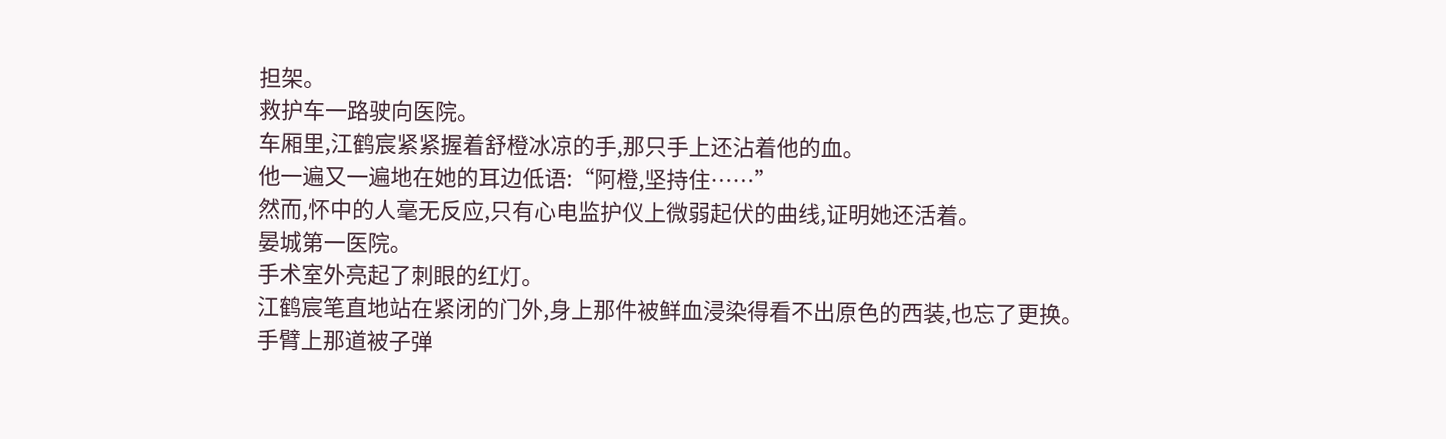担架。
救护车一路驶向医院。
车厢里,江鹤宸紧紧握着舒橙冰凉的手,那只手上还沾着他的血。
他一遍又一遍地在她的耳边低语:“阿橙,坚持住……”
然而,怀中的人毫无反应,只有心电监护仪上微弱起伏的曲线,证明她还活着。
晏城第一医院。
手术室外亮起了刺眼的红灯。
江鹤宸笔直地站在紧闭的门外,身上那件被鲜血浸染得看不出原色的西装,也忘了更换。
手臂上那道被子弹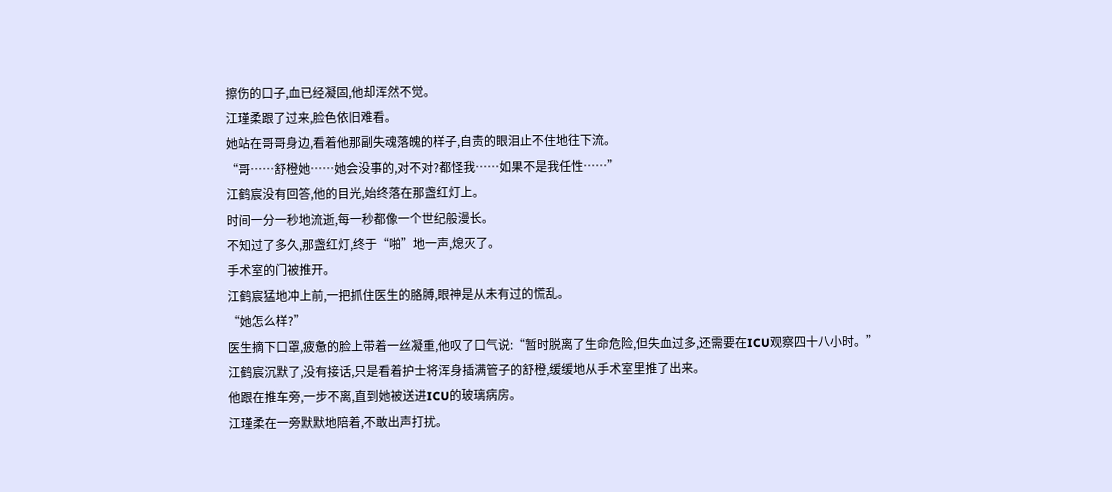擦伤的口子,血已经凝固,他却浑然不觉。
江瑾柔跟了过来,脸色依旧难看。
她站在哥哥身边,看着他那副失魂落魄的样子,自责的眼泪止不住地往下流。
“哥……舒橙她……她会没事的,对不对?都怪我……如果不是我任性……”
江鹤宸没有回答,他的目光,始终落在那盏红灯上。
时间一分一秒地流逝,每一秒都像一个世纪般漫长。
不知过了多久,那盏红灯,终于“啪”地一声,熄灭了。
手术室的门被推开。
江鹤宸猛地冲上前,一把抓住医生的胳膊,眼神是从未有过的慌乱。
“她怎么样?”
医生摘下口罩,疲惫的脸上带着一丝凝重,他叹了口气说:“暂时脱离了生命危险,但失血过多,还需要在ICU观察四十八小时。”
江鹤宸沉默了,没有接话,只是看着护士将浑身插满管子的舒橙,缓缓地从手术室里推了出来。
他跟在推车旁,一步不离,直到她被送进ICU的玻璃病房。
江瑾柔在一旁默默地陪着,不敢出声打扰。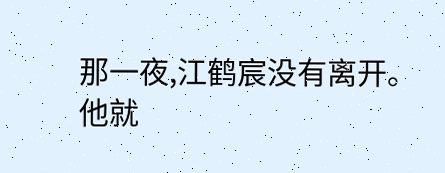那一夜,江鹤宸没有离开。
他就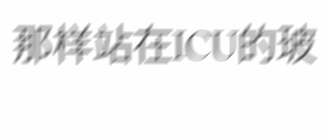那样站在ICU的玻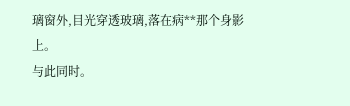璃窗外,目光穿透玻璃,落在病**那个身影上。
与此同时。